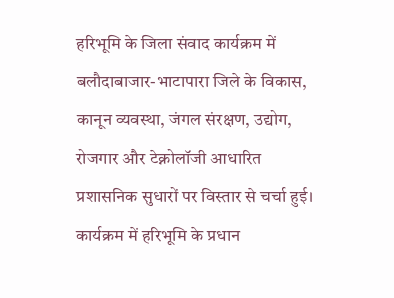हरिभूमि के जिला संवाद कार्यक्रम में बलौदाबाजार-भाटापारा जिले के विकास, कानून व्यवस्था, जंगल संरक्षण, उद्योग, रोजगार और टेक्नोलॉजी आधारित प्रशासनिक सुधारों पर विस्तार से चर्चा हुई। कार्यक्रम में हरिभूमि के प्रधान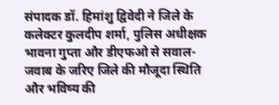संपादक डॉ. हिमांशु द्विवेदी ने जिले के कलेक्टर कुलदीप शर्मा, पुलिस अधीक्षक भावना गुप्ता और डीएफओ से सवाल-जवाब के जरिए जिले की मौजूदा स्थिति और भविष्य की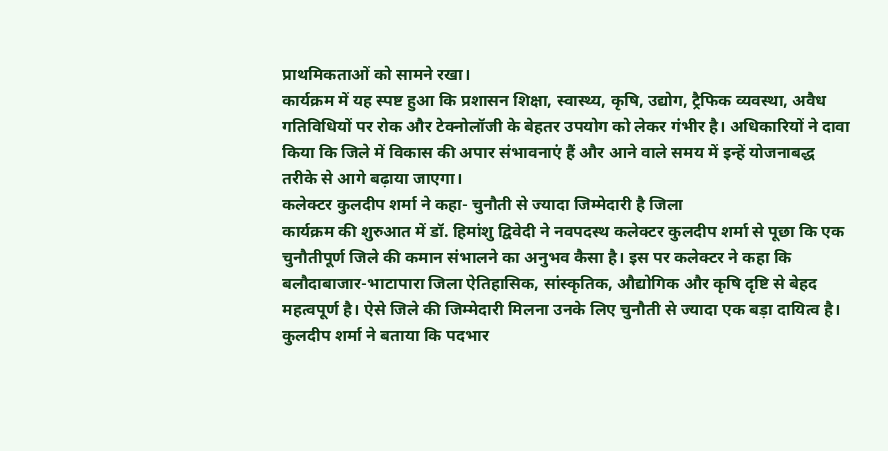प्राथमिकताओं को सामने रखा।
कार्यक्रम में यह स्पष्ट हुआ कि प्रशासन शिक्षा, स्वास्थ्य, कृषि, उद्योग, ट्रैफिक व्यवस्था, अवैध गतिविधियों पर रोक और टेक्नोलॉजी के बेहतर उपयोग को लेकर गंभीर है। अधिकारियों ने दावा किया कि जिले में विकास की अपार संभावनाएं हैं और आने वाले समय में इन्हें योजनाबद्ध तरीके से आगे बढ़ाया जाएगा।
कलेक्टर कुलदीप शर्मा ने कहा- चुनौती से ज्यादा जिम्मेदारी है जिला
कार्यक्रम की शुरुआत में डॉ. हिमांशु द्विवेदी ने नवपदस्थ कलेक्टर कुलदीप शर्मा से पूछा कि एक चुनौतीपूर्ण जिले की कमान संभालने का अनुभव कैसा है। इस पर कलेक्टर ने कहा कि बलौदाबाजार-भाटापारा जिला ऐतिहासिक, सांस्कृतिक, औद्योगिक और कृषि दृष्टि से बेहद महत्वपूर्ण है। ऐसे जिले की जिम्मेदारी मिलना उनके लिए चुनौती से ज्यादा एक बड़ा दायित्व है।
कुलदीप शर्मा ने बताया कि पदभार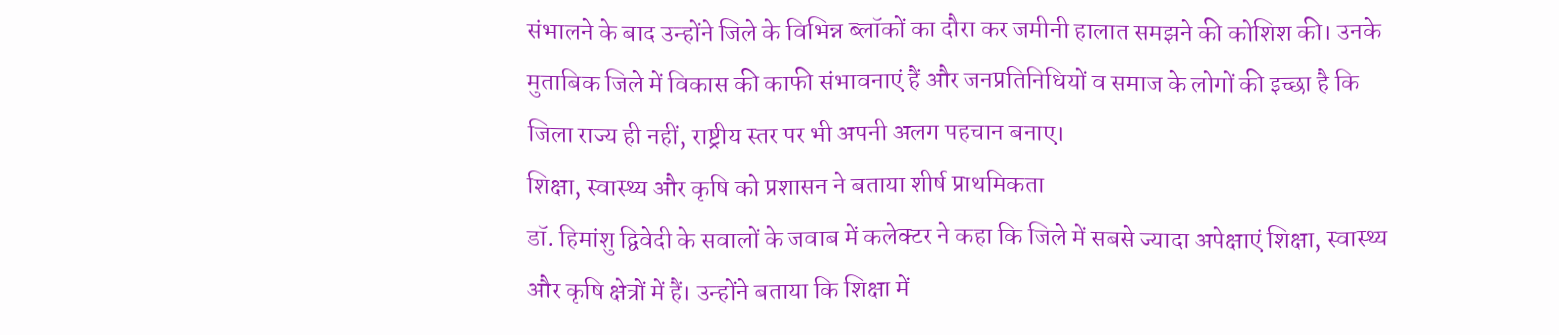संभालने के बाद उन्होंने जिले के विभिन्न ब्लॉकों का दौरा कर जमीनी हालात समझने की कोशिश की। उनके मुताबिक जिले में विकास की काफी संभावनाएं हैं और जनप्रतिनिधियों व समाज के लोगों की इच्छा है कि जिला राज्य ही नहीं, राष्ट्रीय स्तर पर भी अपनी अलग पहचान बनाए।
शिक्षा, स्वास्थ्य और कृषि को प्रशासन ने बताया शीर्ष प्राथमिकता
डॉ. हिमांशु द्विवेदी के सवालों के जवाब में कलेक्टर ने कहा कि जिले में सबसे ज्यादा अपेक्षाएं शिक्षा, स्वास्थ्य और कृषि क्षेत्रों में हैं। उन्होंने बताया कि शिक्षा में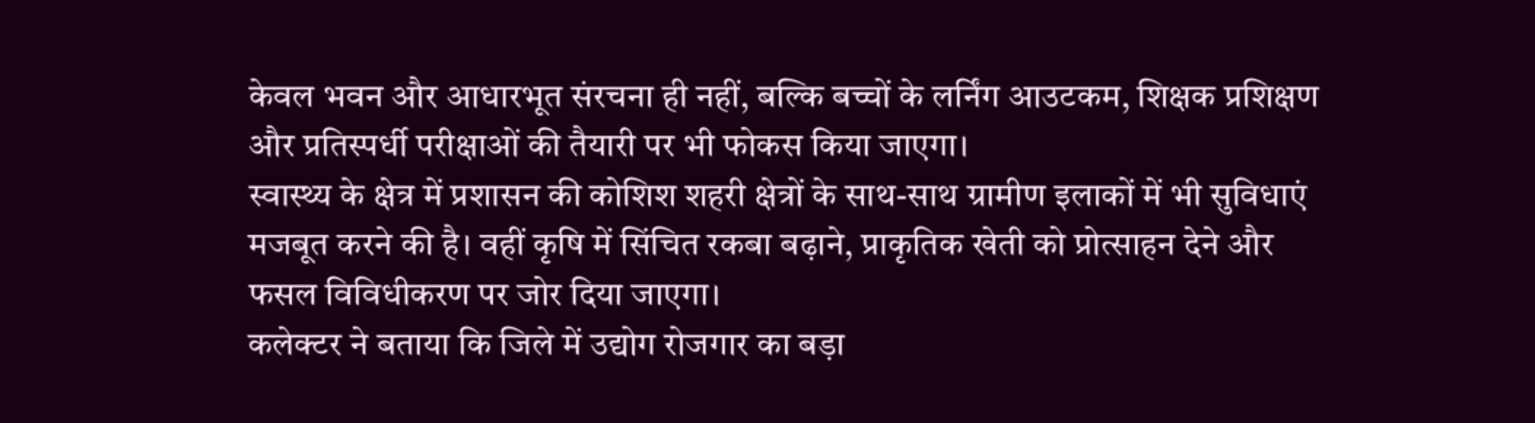केवल भवन और आधारभूत संरचना ही नहीं, बल्कि बच्चों के लर्निंग आउटकम, शिक्षक प्रशिक्षण और प्रतिस्पर्धी परीक्षाओं की तैयारी पर भी फोकस किया जाएगा।
स्वास्थ्य के क्षेत्र में प्रशासन की कोशिश शहरी क्षेत्रों के साथ-साथ ग्रामीण इलाकों में भी सुविधाएं मजबूत करने की है। वहीं कृषि में सिंचित रकबा बढ़ाने, प्राकृतिक खेती को प्रोत्साहन देने और फसल विविधीकरण पर जोर दिया जाएगा।
कलेक्टर ने बताया कि जिले में उद्योग रोजगार का बड़ा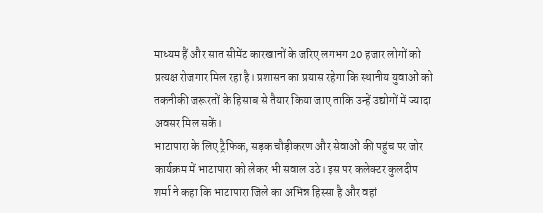माध्यम हैं और सात सीमेंट कारखानों के जरिए लगभग 20 हजार लोगों को प्रत्यक्ष रोजगार मिल रहा है। प्रशासन का प्रयास रहेगा कि स्थानीय युवाओं को तकनीकी जरूरतों के हिसाब से तैयार किया जाए ताकि उन्हें उद्योगों में ज्यादा अवसर मिल सकें।
भाटापारा के लिए ट्रैफिक, सड़क चौड़ीकरण और सेवाओं की पहुंच पर जोर
कार्यक्रम में भाटापारा को लेकर भी सवाल उठे। इस पर कलेक्टर कुलदीप शर्मा ने कहा कि भाटापारा जिले का अभिन्न हिस्सा है और वहां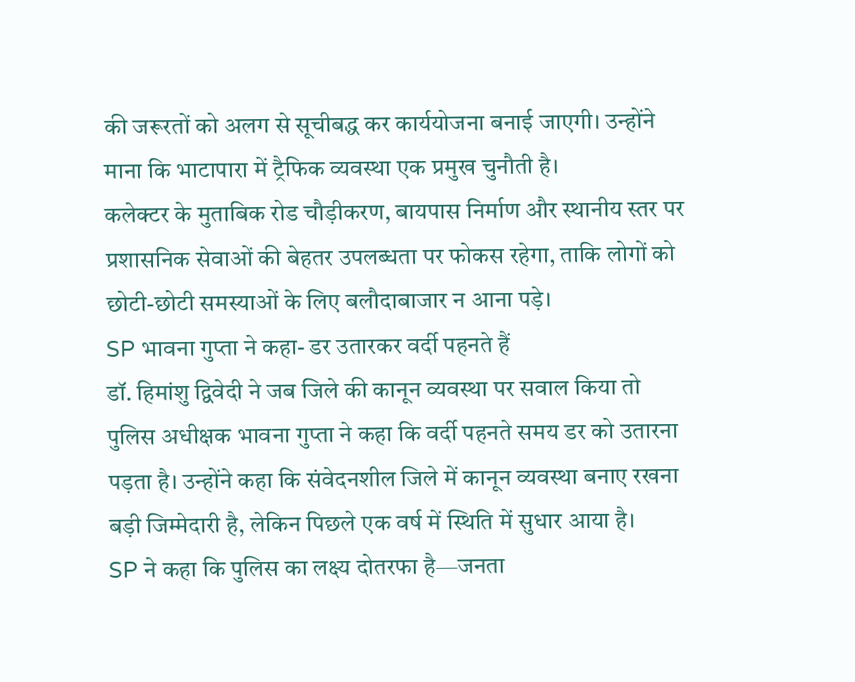की जरूरतों को अलग से सूचीबद्ध कर कार्ययोजना बनाई जाएगी। उन्होंने माना कि भाटापारा में ट्रैफिक व्यवस्था एक प्रमुख चुनौती है।
कलेक्टर के मुताबिक रोड चौड़ीकरण, बायपास निर्माण और स्थानीय स्तर पर प्रशासनिक सेवाओं की बेहतर उपलब्धता पर फोकस रहेगा, ताकि लोगों को छोटी-छोटी समस्याओं के लिए बलौदाबाजार न आना पड़े।
SP भावना गुप्ता ने कहा- डर उतारकर वर्दी पहनते हैं
डॉ. हिमांशु द्विवेदी ने जब जिले की कानून व्यवस्था पर सवाल किया तो पुलिस अधीक्षक भावना गुप्ता ने कहा कि वर्दी पहनते समय डर को उतारना पड़ता है। उन्होंने कहा कि संवेदनशील जिले में कानून व्यवस्था बनाए रखना बड़ी जिम्मेदारी है, लेकिन पिछले एक वर्ष में स्थिति में सुधार आया है।
SP ने कहा कि पुलिस का लक्ष्य दोतरफा है—जनता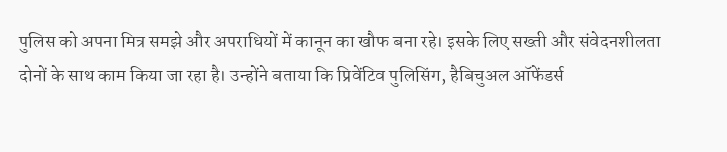पुलिस को अपना मित्र समझे और अपराधियों में कानून का खौफ बना रहे। इसके लिए सख्ती और संवेदनशीलता दोनों के साथ काम किया जा रहा है। उन्होंने बताया कि प्रिवेंटिव पुलिसिंग, हैबिचुअल ऑफेंडर्स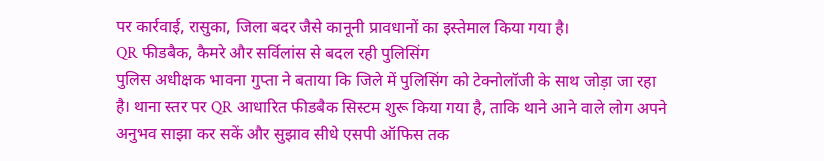पर कार्रवाई, रासुका, जिला बदर जैसे कानूनी प्रावधानों का इस्तेमाल किया गया है।
QR फीडबैक, कैमरे और सर्विलांस से बदल रही पुलिसिंग
पुलिस अधीक्षक भावना गुप्ता ने बताया कि जिले में पुलिसिंग को टेक्नोलॉजी के साथ जोड़ा जा रहा है। थाना स्तर पर QR आधारित फीडबैक सिस्टम शुरू किया गया है, ताकि थाने आने वाले लोग अपने अनुभव साझा कर सकें और सुझाव सीधे एसपी ऑफिस तक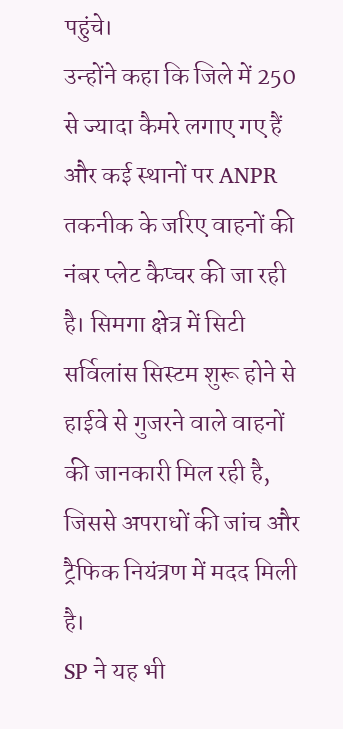पहुंचे।
उन्होंने कहा कि जिले में 250 से ज्यादा कैमरे लगाए गए हैं और कई स्थानों पर ANPR तकनीक के जरिए वाहनों की नंबर प्लेट कैप्चर की जा रही है। सिमगा क्षेत्र में सिटी सर्विलांस सिस्टम शुरू होने से हाईवे से गुजरने वाले वाहनों की जानकारी मिल रही है, जिससे अपराधों की जांच और ट्रैफिक नियंत्रण में मदद मिली है।
SP ने यह भी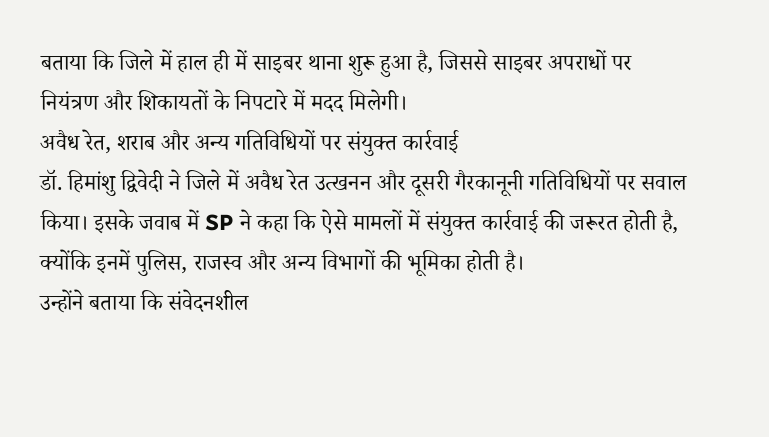बताया कि जिले में हाल ही में साइबर थाना शुरू हुआ है, जिससे साइबर अपराधों पर नियंत्रण और शिकायतों के निपटारे में मदद मिलेगी।
अवैध रेत, शराब और अन्य गतिविधियों पर संयुक्त कार्रवाई
डॉ. हिमांशु द्विवेदी ने जिले में अवैध रेत उत्खनन और दूसरी गैरकानूनी गतिविधियों पर सवाल किया। इसके जवाब में SP ने कहा कि ऐसे मामलों में संयुक्त कार्रवाई की जरूरत होती है, क्योंकि इनमें पुलिस, राजस्व और अन्य विभागों की भूमिका होती है।
उन्होंने बताया कि संवेदनशील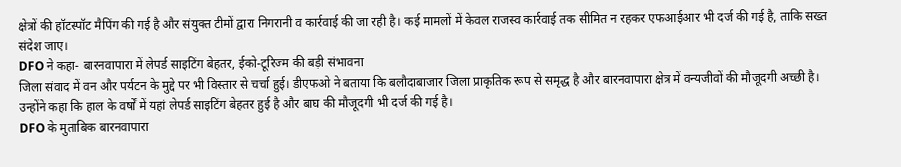क्षेत्रों की हॉटस्पॉट मैपिंग की गई है और संयुक्त टीमों द्वारा निगरानी व कार्रवाई की जा रही है। कई मामलों में केवल राजस्व कार्रवाई तक सीमित न रहकर एफआईआर भी दर्ज की गई है, ताकि सख्त संदेश जाए।
DFO ने कहा- बारनवापारा में लेपर्ड साइटिंग बेहतर, ईको-टूरिज्म की बड़ी संभावना
जिला संवाद में वन और पर्यटन के मुद्दे पर भी विस्तार से चर्चा हुई। डीएफओ ने बताया कि बलौदाबाजार जिला प्राकृतिक रूप से समृद्ध है और बारनवापारा क्षेत्र में वन्यजीवों की मौजूदगी अच्छी है। उन्होंने कहा कि हाल के वर्षों में यहां लेपर्ड साइटिंग बेहतर हुई है और बाघ की मौजूदगी भी दर्ज की गई है।
DFO के मुताबिक बारनवापारा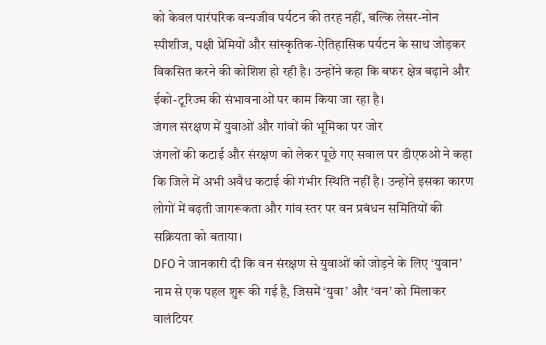को केवल पारंपरिक वन्यजीव पर्यटन की तरह नहीं, बल्कि लेसर-नोन स्पीशीज, पक्षी प्रेमियों और सांस्कृतिक-ऐतिहासिक पर्यटन के साथ जोड़कर विकसित करने की कोशिश हो रही है। उन्होंने कहा कि बफर क्षेत्र बढ़ाने और ईको-टूरिज्म की संभावनाओं पर काम किया जा रहा है।
जंगल संरक्षण में युवाओं और गांवों की भूमिका पर जोर
जंगलों की कटाई और संरक्षण को लेकर पूछे गए सवाल पर डीएफओ ने कहा कि जिले में अभी अवैध कटाई की गंभीर स्थिति नहीं है। उन्होंने इसका कारण लोगों में बढ़ती जागरूकता और गांव स्तर पर वन प्रबंधन समितियों की सक्रियता को बताया।
DFO ने जानकारी दी कि वन संरक्षण से युवाओं को जोड़ने के लिए ‘युवान’ नाम से एक पहल शुरू की गई है, जिसमें ‘युवा’ और ‘वन’ को मिलाकर वालंटियर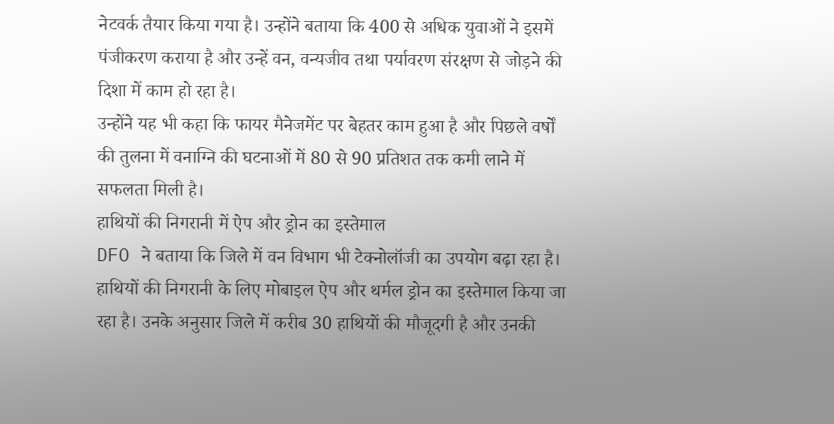नेटवर्क तैयार किया गया है। उन्होंने बताया कि 400 से अधिक युवाओं ने इसमें पंजीकरण कराया है और उन्हें वन, वन्यजीव तथा पर्यावरण संरक्षण से जोड़ने की दिशा में काम हो रहा है।
उन्होंने यह भी कहा कि फायर मैनेजमेंट पर बेहतर काम हुआ है और पिछले वर्षों की तुलना में वनाग्नि की घटनाओं में 80 से 90 प्रतिशत तक कमी लाने में सफलता मिली है।
हाथियों की निगरानी में ऐप और ड्रोन का इस्तेमाल
DFO ने बताया कि जिले में वन विभाग भी टेक्नोलॉजी का उपयोग बढ़ा रहा है। हाथियों की निगरानी के लिए मोबाइल ऐप और थर्मल ड्रोन का इस्तेमाल किया जा रहा है। उनके अनुसार जिले में करीब 30 हाथियों की मौजूदगी है और उनकी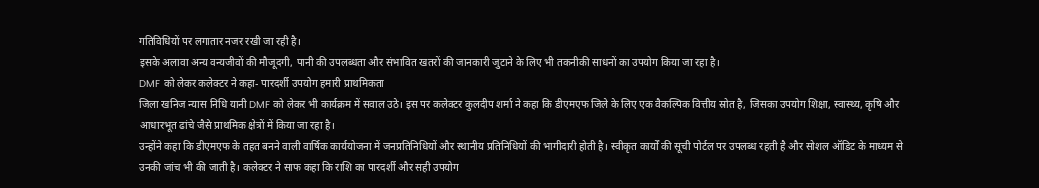गतिविधियों पर लगातार नजर रखी जा रही है।
इसके अलावा अन्य वन्यजीवों की मौजूदगी, पानी की उपलब्धता और संभावित खतरों की जानकारी जुटाने के लिए भी तकनीकी साधनों का उपयोग किया जा रहा है।
DMF को लेकर कलेक्टर ने कहा- पारदर्शी उपयोग हमारी प्राथमिकता
जिला खनिज न्यास निधि यानी DMF को लेकर भी कार्यक्रम में सवाल उठे। इस पर कलेक्टर कुलदीप शर्मा ने कहा कि डीएमएफ जिले के लिए एक वैकल्पिक वित्तीय स्रोत है, जिसका उपयोग शिक्षा, स्वास्थ्य, कृषि और आधारभूत ढांचे जैसे प्राथमिक क्षेत्रों में किया जा रहा है।
उन्होंने कहा कि डीएमएफ के तहत बनने वाली वार्षिक कार्ययोजना में जनप्रतिनिधियों और स्थानीय प्रतिनिधियों की भागीदारी होती है। स्वीकृत कार्यों की सूची पोर्टल पर उपलब्ध रहती है और सोशल ऑडिट के माध्यम से उनकी जांच भी की जाती है। कलेक्टर ने साफ कहा कि राशि का पारदर्शी और सही उपयोग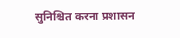सुनिश्चित करना प्रशासन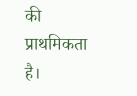की प्राथमिकता है।